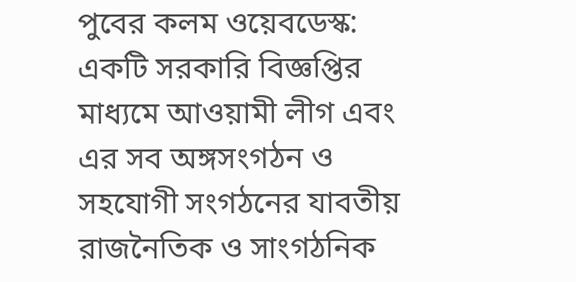পুবের কলম ওয়েবডেস্ক: একটি সরকারি বিজ্ঞপ্তির মাধ্যমে আওয়ামী লীগ এবং এর সব অঙ্গসংগঠন ও সহযোগী সংগঠনের যাবতীয় রাজনৈতিক ও সাংগঠনিক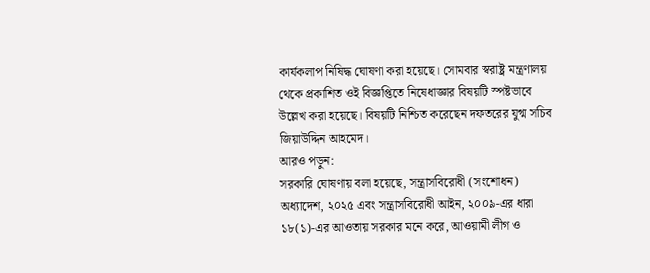কার্যকলাপ নিষিদ্ধ ঘোষণা করা হয়েছে। সোমবার স্বরাষ্ট্র মন্ত্রণালয় থেকে প্রকাশিত ওই বিজ্ঞপ্তিতে নিষেধাজ্ঞার বিষয়টি স্পষ্টভাবে উল্লেখ করা হয়েছে। বিষয়টি নিশ্চিত করেছেন দফতরের যুগ্ম সচিব জিয়াউদ্দিন আহমেদ।
আরও পড়ুন:
সরকারি ঘোষণায় বলা হয়েছে, সন্ত্রাসবিরোধী (সংশোধন) অধ্যাদেশ, ২০২৫ এবং সন্ত্রাসবিরোধী আইন, ২০০৯-এর ধারা ১৮(১)-এর আওতায় সরকার মনে করে, আওয়ামী লীগ ও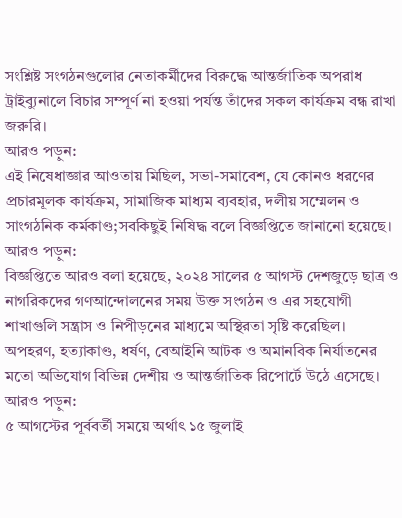সংশ্লিষ্ট সংগঠনগুলোর নেতাকর্মীদের বিরুদ্ধে আন্তর্জাতিক অপরাধ ট্রাইব্যুনালে বিচার সম্পূর্ণ না হওয়া পর্যন্ত তাঁদের সকল কার্যক্রম বন্ধ রাখা জরুরি।
আরও পড়ুন:
এই নিষেধাজ্ঞার আওতায় মিছিল, সভা-সমাবেশ, যে কোনও ধরণের প্রচারমূলক কার্যক্রম, সামাজিক মাধ্যম ব্যবহার, দলীয় সম্মেলন ও সাংগঠনিক কর্মকাণ্ড;সবকিছুই নিষিদ্ধ বলে বিজ্ঞপ্তিতে জানানো হয়েছে।
আরও পড়ুন:
বিজ্ঞপ্তিতে আরও বলা হয়েছে, ২০২৪ সালের ৫ আগস্ট দেশজুড়ে ছাত্র ও নাগরিকদের গণআন্দোলনের সময় উক্ত সংগঠন ও এর সহযোগী শাখাগুলি সন্ত্রাস ও নিপীড়নের মাধ্যমে অস্থিরতা সৃষ্টি করেছিল। অপহরণ, হত্যাকাণ্ড, ধর্ষণ, বেআইনি আটক ও অমানবিক নির্যাতনের মতো অভিযোগ বিভিন্ন দেশীয় ও আন্তর্জাতিক রিপোর্টে উঠে এসেছে।
আরও পড়ুন:
৫ আগস্টের পূর্ববর্তী সময়ে অর্থাৎ ১৫ জুলাই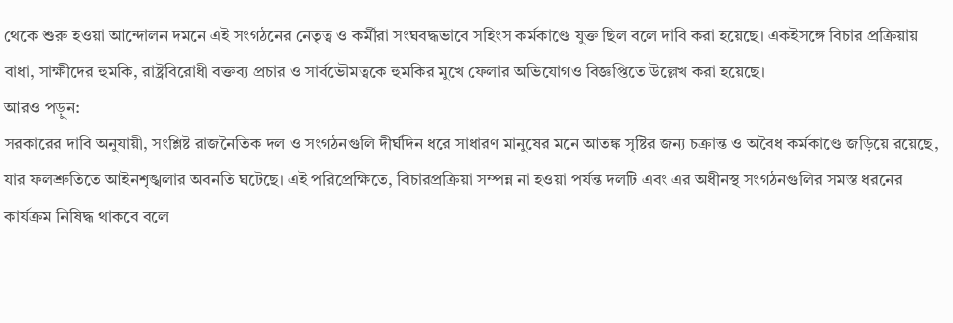থেকে শুরু হওয়া আন্দোলন দমনে এই সংগঠনের নেতৃত্ব ও কর্মীরা সংঘবদ্ধভাবে সহিংস কর্মকাণ্ডে যুক্ত ছিল বলে দাবি করা হয়েছে। একইসঙ্গে বিচার প্রক্রিয়ায় বাধা, সাক্ষীদের হুমকি, রাষ্ট্রবিরোধী বক্তব্য প্রচার ও সার্বভৌমত্বকে হুমকির মুখে ফেলার অভিযোগও বিজ্ঞপ্তিতে উল্লেখ করা হয়েছে।
আরও পড়ুন:
সরকারের দাবি অনুযায়ী, সংশ্লিষ্ট রাজনৈতিক দল ও সংগঠনগুলি দীর্ঘদিন ধরে সাধারণ মানুষের মনে আতঙ্ক সৃষ্টির জন্য চক্রান্ত ও অবৈধ কর্মকাণ্ডে জড়িয়ে রয়েছে, যার ফলশ্রুতিতে আইনশৃঙ্খলার অবনতি ঘটেছে। এই পরিপ্রেক্ষিতে, বিচারপ্রক্রিয়া সম্পন্ন না হওয়া পর্যন্ত দলটি এবং এর অধীনস্থ সংগঠনগুলির সমস্ত ধরনের কার্যক্রম নিষিদ্ধ থাকবে বলে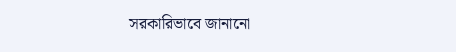সরকারিভাবে জানানো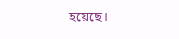হয়েছে।